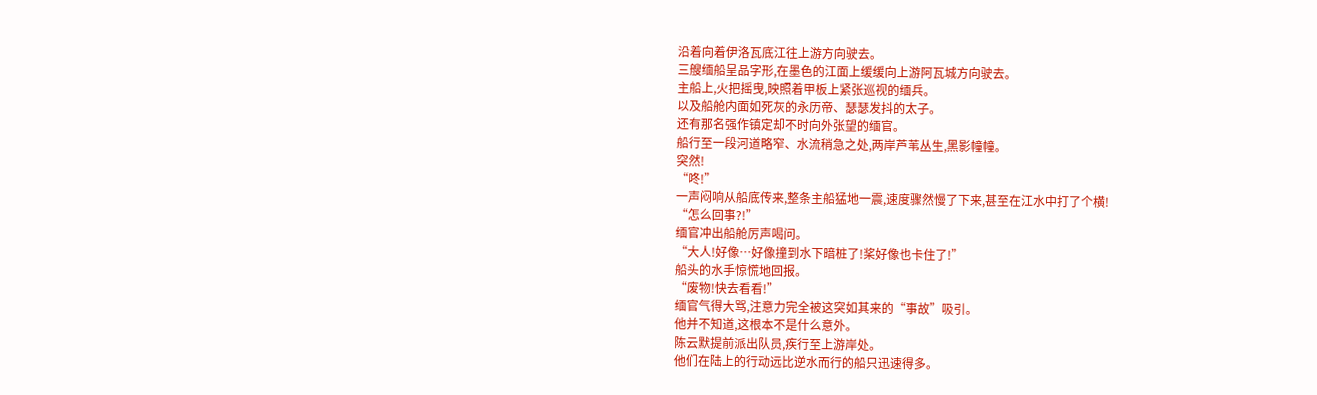沿着向着伊洛瓦底江往上游方向驶去。
三艘缅船呈品字形,在墨色的江面上缓缓向上游阿瓦城方向驶去。
主船上,火把摇曳,映照着甲板上紧张巡视的缅兵。
以及船舱内面如死灰的永历帝、瑟瑟发抖的太子。
还有那名强作镇定却不时向外张望的缅官。
船行至一段河道略窄、水流稍急之处,两岸芦苇丛生,黑影幢幢。
突然!
“咚!”
一声闷响从船底传来,整条主船猛地一震,速度骤然慢了下来,甚至在江水中打了个横!
“怎么回事?!”
缅官冲出船舱厉声喝问。
“大人!好像…好像撞到水下暗桩了!桨好像也卡住了!”
船头的水手惊慌地回报。
“废物!快去看看!”
缅官气得大骂,注意力完全被这突如其来的“事故”吸引。
他并不知道,这根本不是什么意外。
陈云默提前派出队员,疾行至上游岸处。
他们在陆上的行动远比逆水而行的船只迅速得多。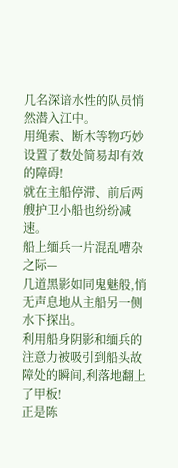几名深谙水性的队员悄然潜入江中。
用绳索、断木等物巧妙设置了数处简易却有效的障碍!
就在主船停滞、前后两艘护卫小船也纷纷减速。
船上缅兵一片混乱嘈杂之际—
几道黑影如同鬼魅般,悄无声息地从主船另一侧水下探出。
利用船身阴影和缅兵的注意力被吸引到船头故障处的瞬间,利落地翻上了甲板!
正是陈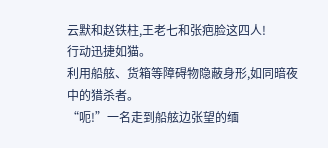云默和赵铁柱,王老七和张疤脸这四人!
行动迅捷如猫。
利用船舷、货箱等障碍物隐蔽身形,如同暗夜中的猎杀者。
“呃!”一名走到船舷边张望的缅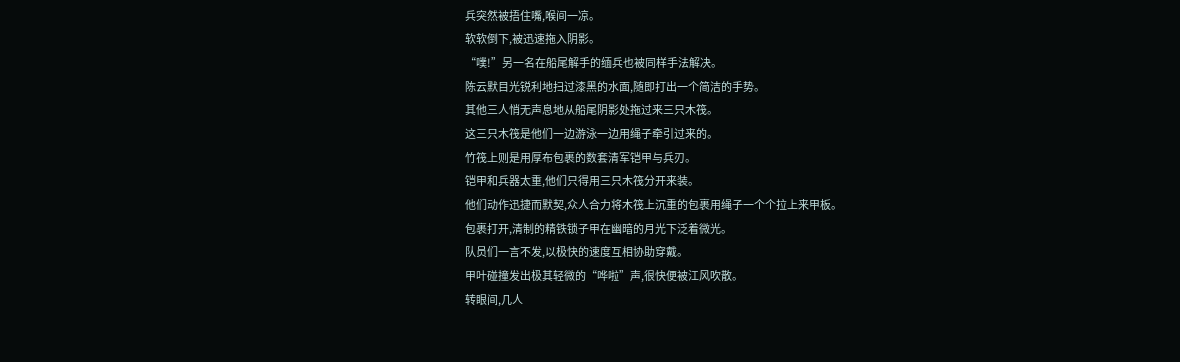兵突然被捂住嘴,喉间一凉。
软软倒下,被迅速拖入阴影。
“噗!”另一名在船尾解手的缅兵也被同样手法解决。
陈云默目光锐利地扫过漆黑的水面,随即打出一个简洁的手势。
其他三人悄无声息地从船尾阴影处拖过来三只木筏。
这三只木筏是他们一边游泳一边用绳子牵引过来的。
竹筏上则是用厚布包裹的数套清军铠甲与兵刃。
铠甲和兵器太重,他们只得用三只木筏分开来装。
他们动作迅捷而默契,众人合力将木筏上沉重的包裹用绳子一个个拉上来甲板。
包裹打开,清制的精铁锁子甲在幽暗的月光下泛着微光。
队员们一言不发,以极快的速度互相协助穿戴。
甲叶碰撞发出极其轻微的“哗啦”声,很快便被江风吹散。
转眼间,几人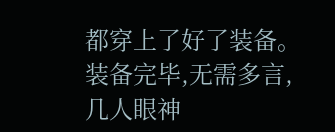都穿上了好了装备。
装备完毕,无需多言,几人眼神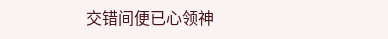交错间便已心领神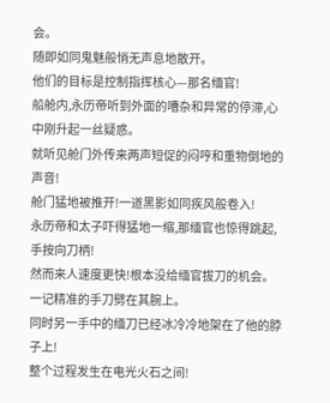会。
随即如同鬼魅般悄无声息地散开。
他们的目标是控制指挥核心—那名缅官!
船舱内,永历帝听到外面的嘈杂和异常的停滞,心中刚升起一丝疑惑。
就听见舱门外传来两声短促的闷哼和重物倒地的声音!
舱门猛地被推开!一道黑影如同疾风般卷入!
永历帝和太子吓得猛地一缩,那缅官也惊得跳起,手按向刀柄!
然而来人速度更快!根本没给缅官拔刀的机会。
一记精准的手刀劈在其腕上。
同时另一手中的缅刀已经冰冷冷地架在了他的脖子上!
整个过程发生在电光火石之间!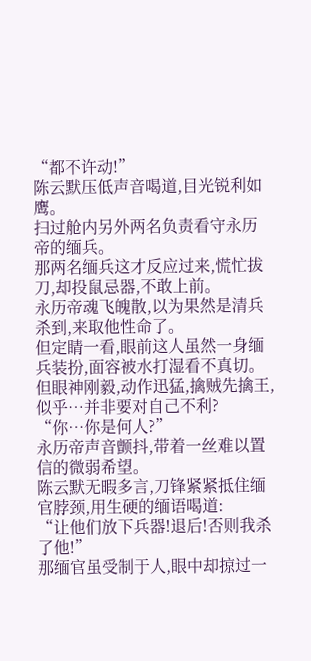“都不许动!”
陈云默压低声音喝道,目光锐利如鹰。
扫过舱内另外两名负责看守永历帝的缅兵。
那两名缅兵这才反应过来,慌忙拔刀,却投鼠忌器,不敢上前。
永历帝魂飞魄散,以为果然是清兵杀到,来取他性命了。
但定睛一看,眼前这人虽然一身缅兵装扮,面容被水打湿看不真切。
但眼神刚毅,动作迅猛,擒贼先擒王,似乎…并非要对自己不利?
“你…你是何人?”
永历帝声音颤抖,带着一丝难以置信的微弱希望。
陈云默无暇多言,刀锋紧紧抵住缅官脖颈,用生硬的缅语喝道:
“让他们放下兵器!退后!否则我杀了他!”
那缅官虽受制于人,眼中却掠过一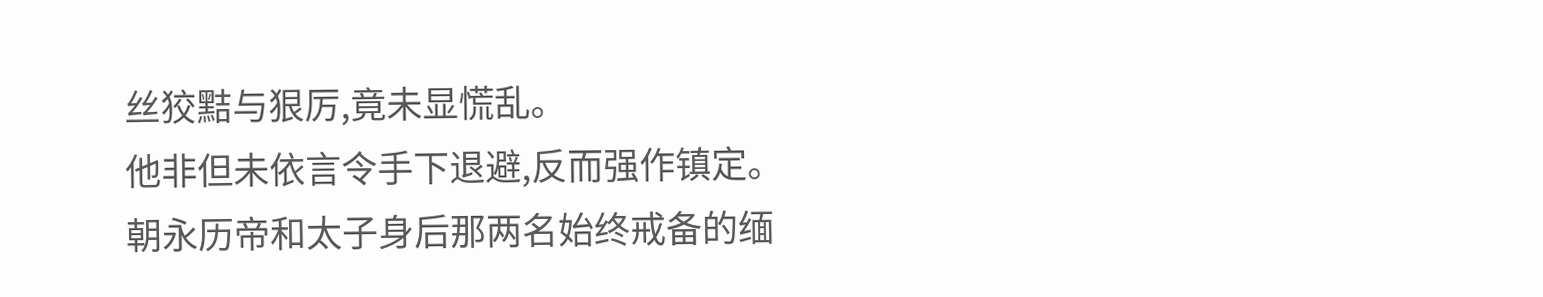丝狡黠与狠厉,竟未显慌乱。
他非但未依言令手下退避,反而强作镇定。
朝永历帝和太子身后那两名始终戒备的缅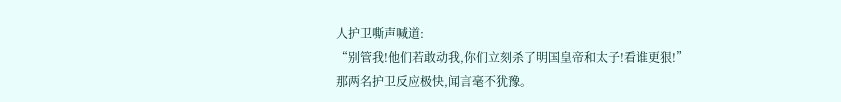人护卫嘶声喊道:
“别管我!他们若敢动我,你们立刻杀了明国皇帝和太子!看谁更狠!”
那两名护卫反应极快,闻言毫不犹豫。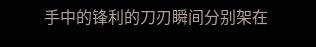手中的锋利的刀刃瞬间分别架在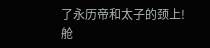了永历帝和太子的颈上!
舱